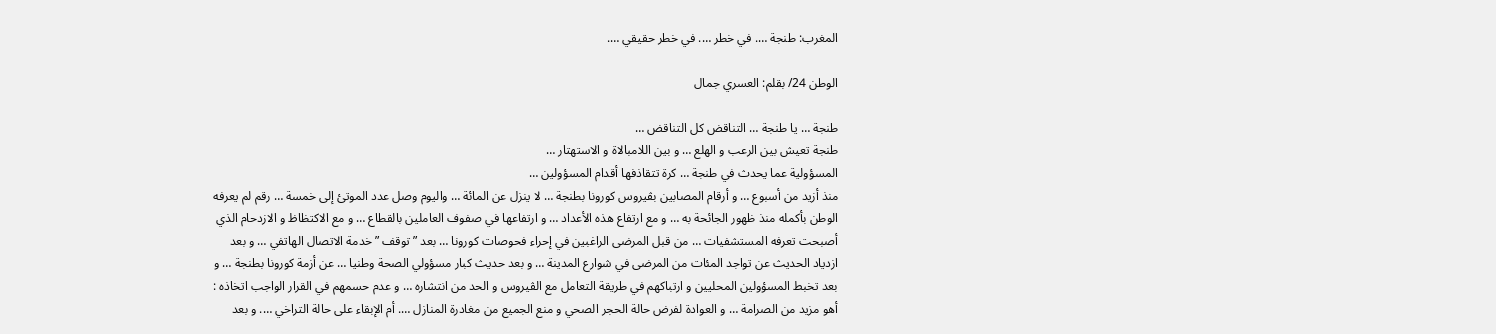المغرب: طنجة …. في خطر …. في خطر حقيقي ….

الوطن 24/ بقلم: العسري جمال

طنجة … يا طنجة … التناقض كل التناقض …
طنجة تعيش بين الرعب و الهلع … و بين اللامبالاة و الاستهتار …
المسؤولية عما يحدث في طنجة … كرة تتقاذفها أقدام المسؤولين …
منذ أزيد من أسبوع … و أرقام المصابين بڤيروس كورونا بطنجة … لا ينزل عن المائة … واليوم وصل عدد الموتئ إلى خمسة … رقم لم يعرفه الوطن بأكمله منذ ظهور الجائحة به … و مع ارتفاع هذه الأعداد … و ارتفاعها في صفوف العاملين بالقطاع … و مع الاكتظاظ و الازدحام الذي أصبحت تعرفه المستشفيات … من قبل المرضى الراغبين في إحراء فحوصات كورونا … بعد ” توقف ” خدمة الاتصال الهاتفي … و بعد ازدياد الحديث عن تواجد المئات من المرضى في شوارع المدينة … و بعد حديث كبار مسؤولي الصحة وطنيا … عن أزمة كورونا بطنجة … و بعد تخبط المسؤولين المحليين و ارتباكهم في طريقة التعامل مع الڤيروس و الحد من انتشاره … و عدم حسمهم في القرار الواجب اتخاذه : أهو مزيد من الصرامة … و العوادة لفرض حالة الحجر الصحي و منع الجميع من مغادرة المنازل …. أم الإبقاء على حالة التراخي …. و بعد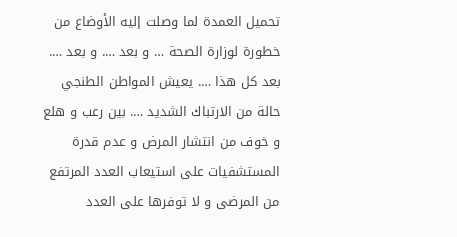تحميل العمدة لما وصلت إليه الأوضاع من خطورة لوزارة الصحة … و بعد …. و بعد …. بعد كل هذا …. يعيش المواطن الطنجي حالة من الارتباك الشديد …. بين رعب و هلع و خوف من انتشار المرض و عدم قدرة المستشفيات على استيعاب العدد المرتفع من المرضى و لا توفرها على العدد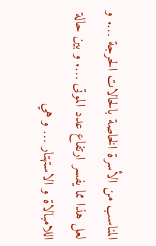المناسب من الأسرة الخاصة بالحالات الحرجة …. و لعل هذا مما يفسر ارتفاع عدد الموتى …. و بين حالة اللامبالاة و الاستهتار … و هي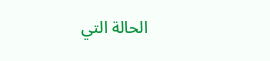الحالة التي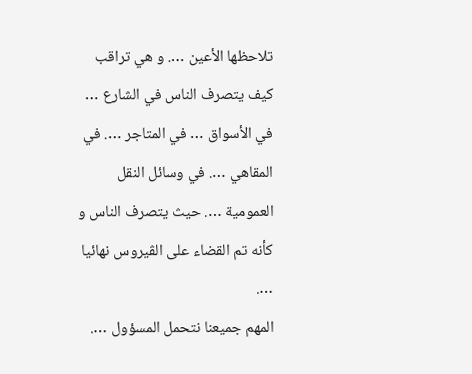تلاحظها الأعين …. و هي تراقب كيف يتصرف الناس في الشارع … في الأسواق … في المتاجر …. في المقاهي …. في وسائل النقل العمومية …. حيث يتصرف الناس و كأنه تم القضاء على الڤيروس نهائيا ….
المهم جميعنا نتحمل المسؤول ….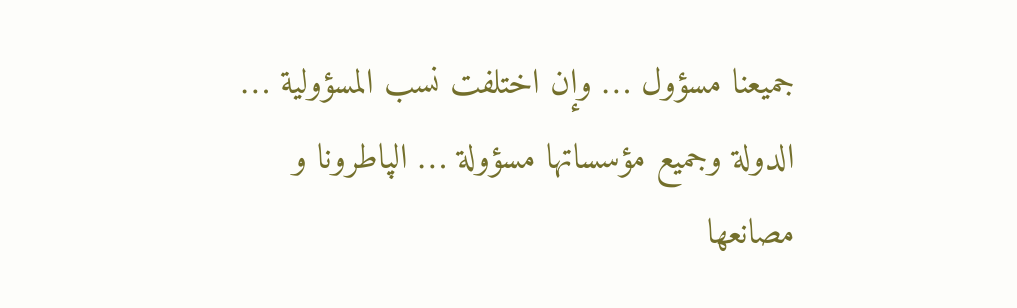جميعنا مسؤول … وإن اختلفت نسب المسؤولية … الدولة وجميع مؤسساتها مسؤولة … الپاطرونا و مصانعها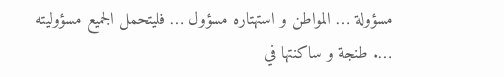مسؤولة … المواطن و استهتاره مسؤول … فليتحمل الجميع مسؤوليته …. طنجة و ساكنتها في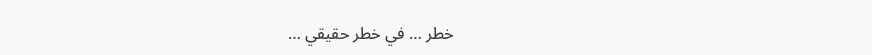خطر … في خطر حقيقي …